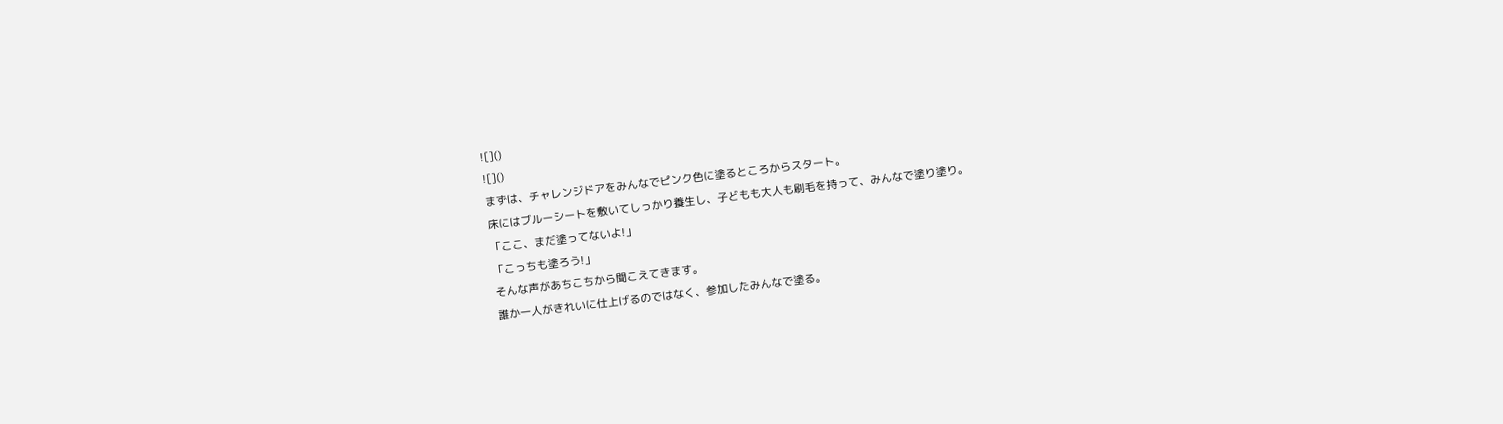![]()
![]()
まずは、チャレンジドアをみんなでピンク色に塗るところからスタート。
床にはブルーシートを敷いてしっかり養生し、子どもも大人も刷毛を持って、みんなで塗り塗り。
「ここ、まだ塗ってないよ!」
「こっちも塗ろう!」
そんな声があちこちから聞こえてきます。
誰か一人がきれいに仕上げるのではなく、参加したみんなで塗る。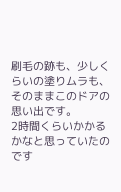刷毛の跡も、少しくらいの塗りムラも、そのままこのドアの思い出です。
2時間くらいかかるかなと思っていたのです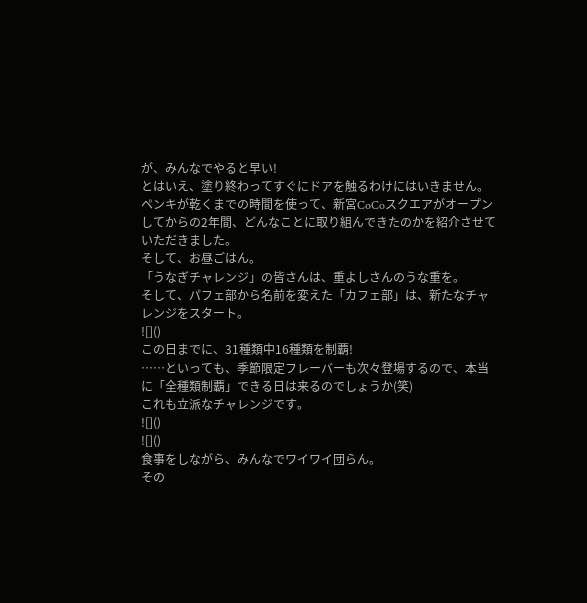が、みんなでやると早い!
とはいえ、塗り終わってすぐにドアを触るわけにはいきません。
ペンキが乾くまでの時間を使って、新宮CoCoスクエアがオープンしてからの2年間、どんなことに取り組んできたのかを紹介させていただきました。
そして、お昼ごはん。
「うなぎチャレンジ」の皆さんは、重よしさんのうな重を。
そして、パフェ部から名前を変えた「カフェ部」は、新たなチャレンジをスタート。
![]()
この日までに、31種類中16種類を制覇!
……といっても、季節限定フレーバーも次々登場するので、本当に「全種類制覇」できる日は来るのでしょうか(笑)
これも立派なチャレンジです。
![]()
![]()
食事をしながら、みんなでワイワイ団らん。
その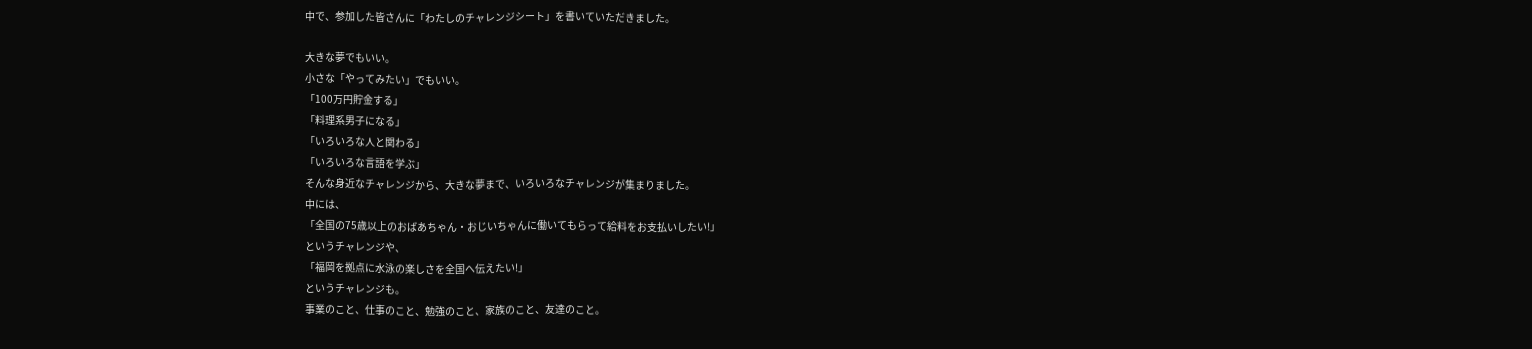中で、参加した皆さんに「わたしのチャレンジシート」を書いていただきました。

大きな夢でもいい。
小さな「やってみたい」でもいい。
「100万円貯金する」
「料理系男子になる」
「いろいろな人と関わる」
「いろいろな言語を学ぶ」
そんな身近なチャレンジから、大きな夢まで、いろいろなチャレンジが集まりました。
中には、
「全国の75歳以上のおばあちゃん・おじいちゃんに働いてもらって給料をお支払いしたい!」
というチャレンジや、
「福岡を拠点に水泳の楽しさを全国へ伝えたい!」
というチャレンジも。
事業のこと、仕事のこと、勉強のこと、家族のこと、友達のこと。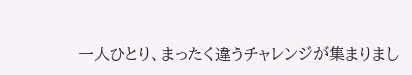一人ひとり、まったく違うチャレンジが集まりまし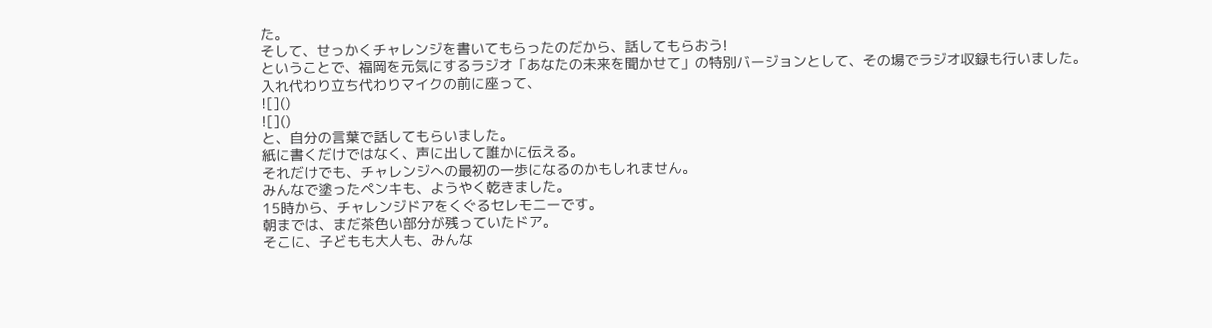た。
そして、せっかくチャレンジを書いてもらったのだから、話してもらおう!
ということで、福岡を元気にするラジオ「あなたの未来を聞かせて」の特別バージョンとして、その場でラジオ収録も行いました。
入れ代わり立ち代わりマイクの前に座って、
![]()
![]()
と、自分の言葉で話してもらいました。
紙に書くだけではなく、声に出して誰かに伝える。
それだけでも、チャレンジへの最初の一歩になるのかもしれません。
みんなで塗ったペンキも、ようやく乾きました。
15時から、チャレンジドアをくぐるセレモニーです。
朝までは、まだ茶色い部分が残っていたドア。
そこに、子どもも大人も、みんな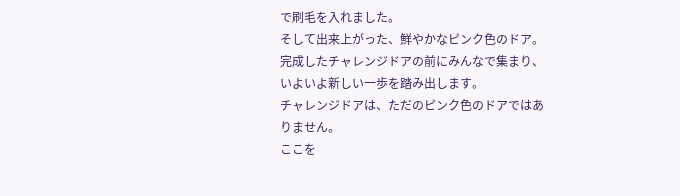で刷毛を入れました。
そして出来上がった、鮮やかなピンク色のドア。
完成したチャレンジドアの前にみんなで集まり、いよいよ新しい一歩を踏み出します。
チャレンジドアは、ただのピンク色のドアではありません。
ここを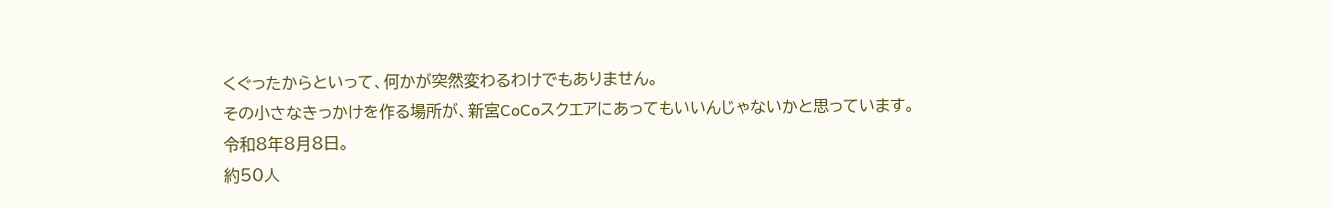くぐったからといって、何かが突然変わるわけでもありません。
その小さなきっかけを作る場所が、新宮CoCoスクエアにあってもいいんじゃないかと思っています。
令和8年8月8日。
約50人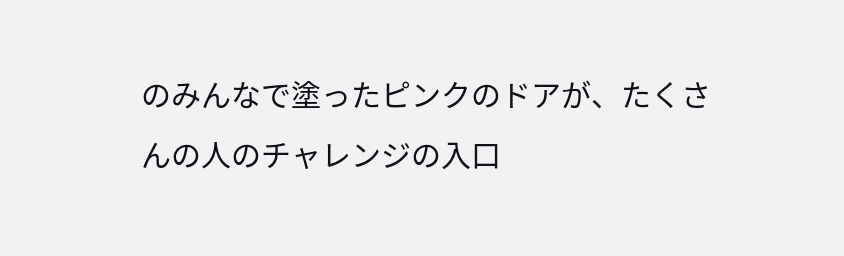のみんなで塗ったピンクのドアが、たくさんの人のチャレンジの入口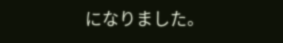になりました。